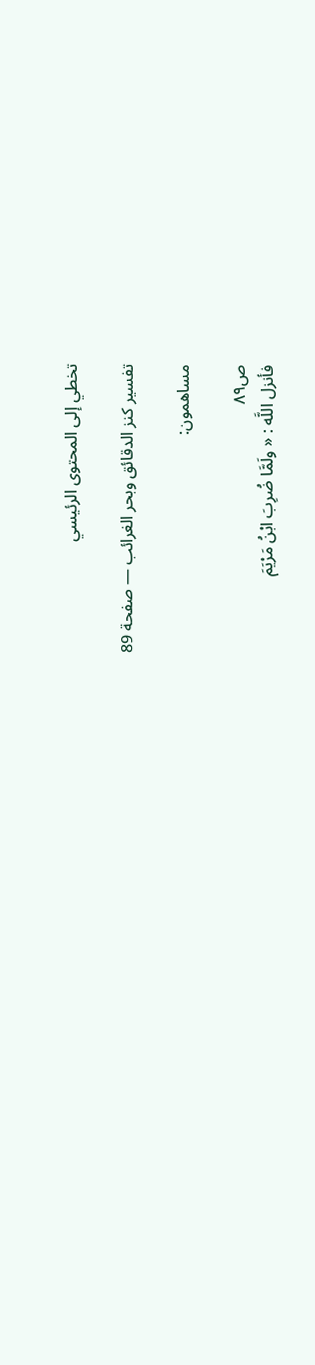تخطي إلى المحتوى الرئيسي

تفسير كنز الدقائق وبحر الغرائب — صفحة 89

مساهمون:

ص٨٩
فأنزل اللَّه : « ولَمَّا ضُرِبَ ابْنُ مَرْيَمَ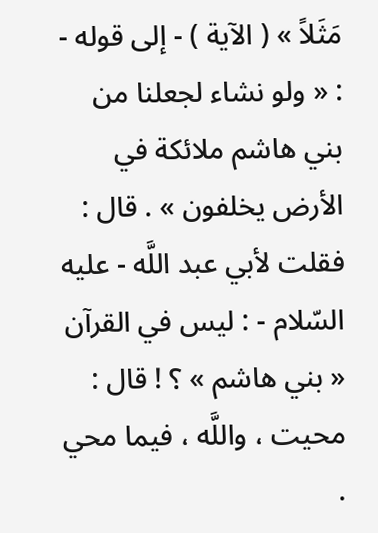مَثَلاً » ( الآية ) - إلى قوله - : « ولو نشاء لجعلنا من بني هاشم ملائكة في الأرض يخلفون » . قال : فقلت لأبي عبد اللَّه - عليه السّلام - : ليس في القرآن « بني هاشم » ؟ ! قال : محيت ، واللَّه ، فيما محي .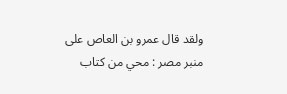ولقد قال عمرو بن العاص على منبر مصر : محي من كتاب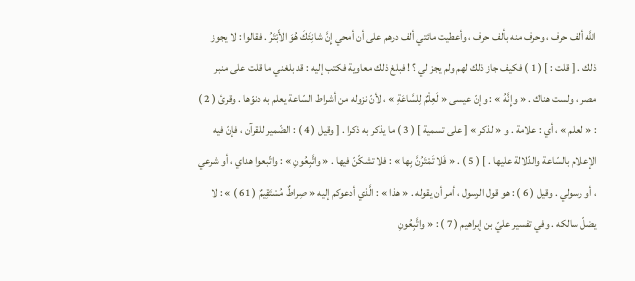اللَّه ألف حرف ، وحرف منه بألف حرف ، وأعطيت مائتي ألف درهم على أن أمحي إِنَّ شانِئَكَ هُوَ الأَبْتَرُ . فقالوا : لا يجوز ذلك . [ قلت : ] ( 1 ) فكيف جاز ذلك لهم ولم يجز لي ؟ ! فبلغ ذلك معاوية فكتب إليه : قد بلغني ما قلت على منبر مصر ، ولست هناك . « وإِنَّهُ » : وإنّ عيسى « لَعِلْمٌ لِلسَّاعَةِ » ، لأنّ نزوله من أشراط السّاعة يعلم به دنوّها . وقرئ ( 2 ) : « لعلم » ، أي : علامة . و « لذكر » [ على تسمية ] ( 3 ) ما يذكر به ذكرا . [ وقيل ( 4 ) : الضّمير للقرآن ، فإنّ فيه الإعلام بالسّاعة والدّلالة عليها . ] ( 5 ) . « فَلا تَمْتَرُنَّ بِها » : فلا تشكّنّ فيها . « واتَّبِعُونِ » : واتّبعوا هداي ، أو شرعي ، أو رسولي . وقيل ( 6 ) : هو قول الرسول ، أمر أن يقوله . « هذا » : الَّذي أدعوكم إليه « صِراطٌ مُسْتَقِيمٌ ( 61 ) » : لا يضلّ سالكه . وفي تفسير عليّ بن إبراهيم ( 7 ) : « واتَّبِعُونِ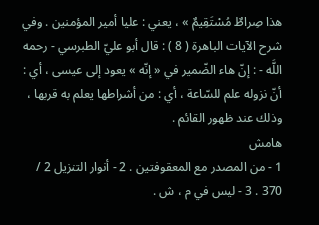هذا صِراطٌ مُسْتَقِيمٌ » ، يعني : عليا أمير المؤمنين . وفي شرح الآيات الباهرة ( 8 ) : قال أبو عليّ الطبرسي - رحمه اللَّه - : إنّ هاء الضّمير في « إنّه » يعود إلى عيسى ، أي : أنّ نزوله علم للسّاعة ، أي : من أشراطها يعلم به قربها ، وذلك عند ظهور القائم .
هامش
1 - من المصدر مع المعقوفتين . 2 - أنوار التنزيل 2 / 370 . 3 - ليس في م ، ش .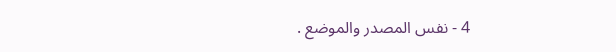4 - نفس المصدر والموضع .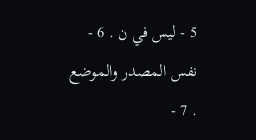5 - ليس في ن . 6 - نفس المصدر والموضع . 7 -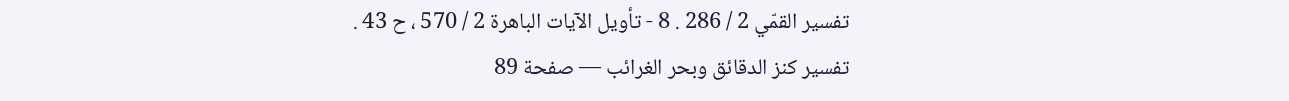تفسير القمّي 2 / 286 . 8 - تأويل الآيات الباهرة 2 / 570 ، ح 43 .
تفسير كنز الدقائق وبحر الغرائب — صفحة 89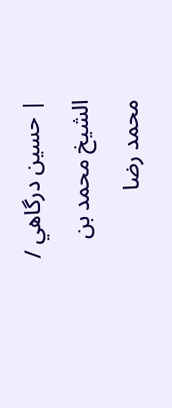| حسين درگاهي / الشيخ محمد بن محمد رضا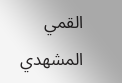القمي المشهدي